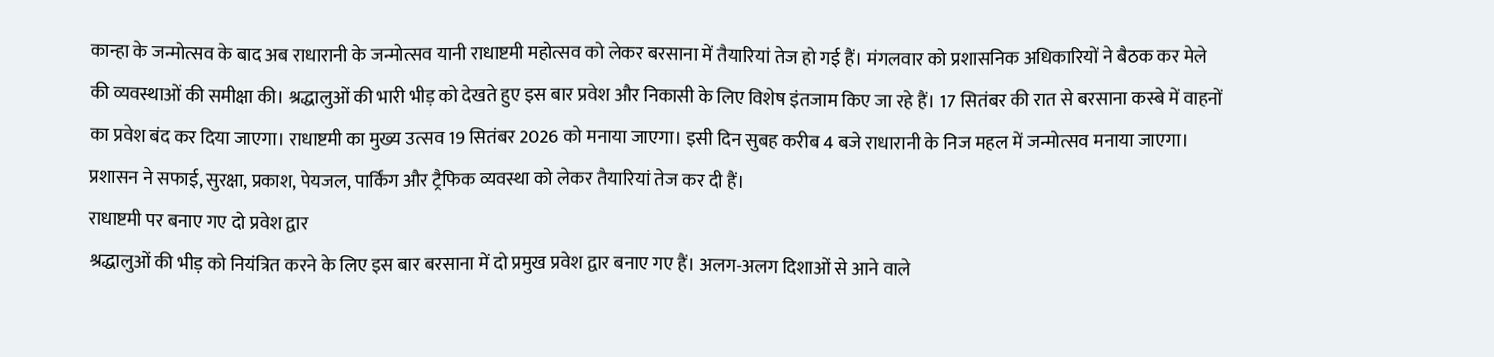कान्हा के जन्मोत्सव के बाद अब राधारानी के जन्मोत्सव यानी राधाष्टमी महोत्सव को लेकर बरसाना में तैयारियां तेज हो गई हैं। मंगलवार को प्रशासनिक अधिकारियों ने बैठक कर मेले की व्यवस्थाओं की समीक्षा की। श्रद्धालुओं की भारी भीड़ को देखते हुए इस बार प्रवेश और निकासी के लिए विशेष इंतजाम किए जा रहे हैं। 17 सितंबर की रात से बरसाना कस्बे में वाहनों का प्रवेश बंद कर दिया जाएगा। राधाष्टमी का मुख्य उत्सव 19 सितंबर 2026 को मनाया जाएगा। इसी दिन सुबह करीब 4 बजे राधारानी के निज महल में जन्मोत्सव मनाया जाएगा। प्रशासन ने सफाई, सुरक्षा, प्रकाश, पेयजल, पार्किंग और ट्रैफिक व्यवस्था को लेकर तैयारियां तेज कर दी हैं।
राधाष्टमी पर बनाए गए दो प्रवेश द्वार
श्रद्धालुओं की भीड़ को नियंत्रित करने के लिए इस बार बरसाना में दो प्रमुख प्रवेश द्वार बनाए गए हैं। अलग-अलग दिशाओं से आने वाले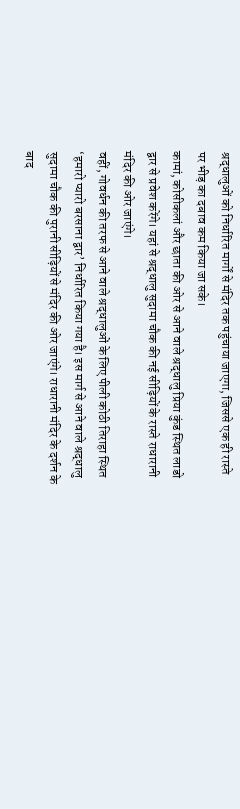श्रद्धालुओं को निर्धारित मार्गों से मंदिर तक पहुंचाया जाएगा, जिससे एक ही रास्ते पर भीड़ का दबाव कम किया जा सके।
कामां, कोसीकलां और छाता की ओर से आने वाले श्रद्धालु प्रिया कुंड स्थित लाडो द्वार से प्रवेश करेंगे। यहां से श्रद्धालु सुदामा चौक की नई सीढ़ियों के रास्ते राधारानी मंदिर की ओर जाएंगे।
वहीं, गोवर्धन की तरफ से आने वाले श्रद्धालुओं के लिए पीली कोठी तिराहा स्थित ‘हमारो प्यारो बरसाना द्वार’ निर्धारित किया गया है। इस मार्ग से आने वाले श्रद्धालु सुदामा चौक की पुरानी सीढ़ियों से मंदिर की ओर जाएंगे। राधारानी मंदिर के दर्शन के बाद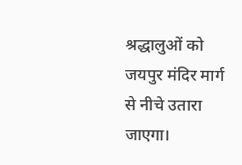श्रद्धालुओं को जयपुर मंदिर मार्ग से नीचे उतारा जाएगा।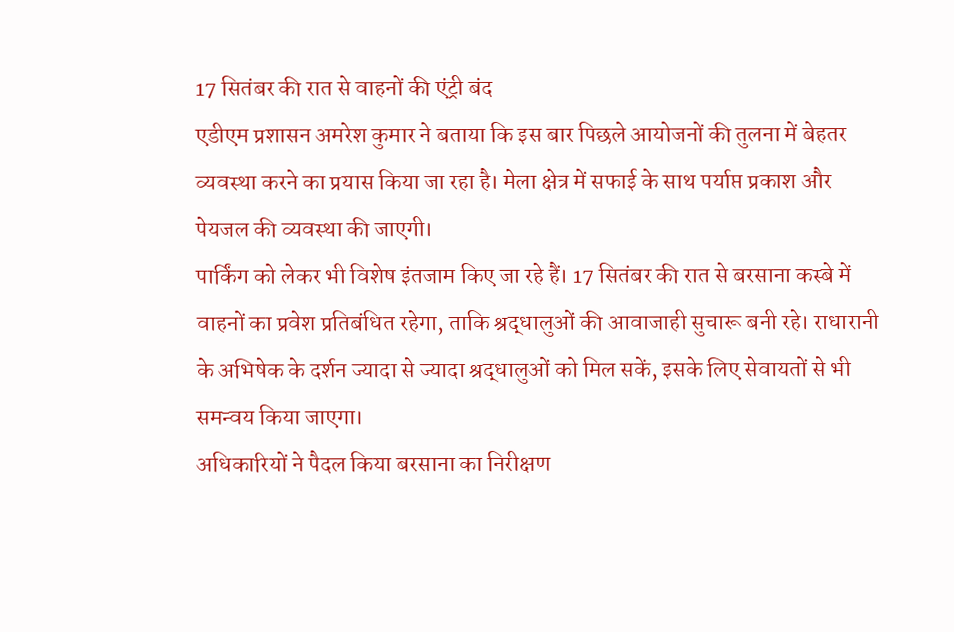17 सितंबर की रात से वाहनों की एंट्री बंद
एडीएम प्रशासन अमरेश कुमार ने बताया कि इस बार पिछले आयोजनों की तुलना में बेहतर व्यवस्था करने का प्रयास किया जा रहा है। मेला क्षेत्र में सफाई के साथ पर्याप्त प्रकाश और पेयजल की व्यवस्था की जाएगी।
पार्किंग को लेकर भी विशेष इंतजाम किए जा रहे हैं। 17 सितंबर की रात से बरसाना कस्बे में वाहनों का प्रवेश प्रतिबंधित रहेगा, ताकि श्रद्धालुओं की आवाजाही सुचारू बनी रहे। राधारानी के अभिषेक के दर्शन ज्यादा से ज्यादा श्रद्धालुओं को मिल सकें, इसके लिए सेवायतों से भी समन्वय किया जाएगा।
अधिकारियों ने पैदल किया बरसाना का निरीक्षण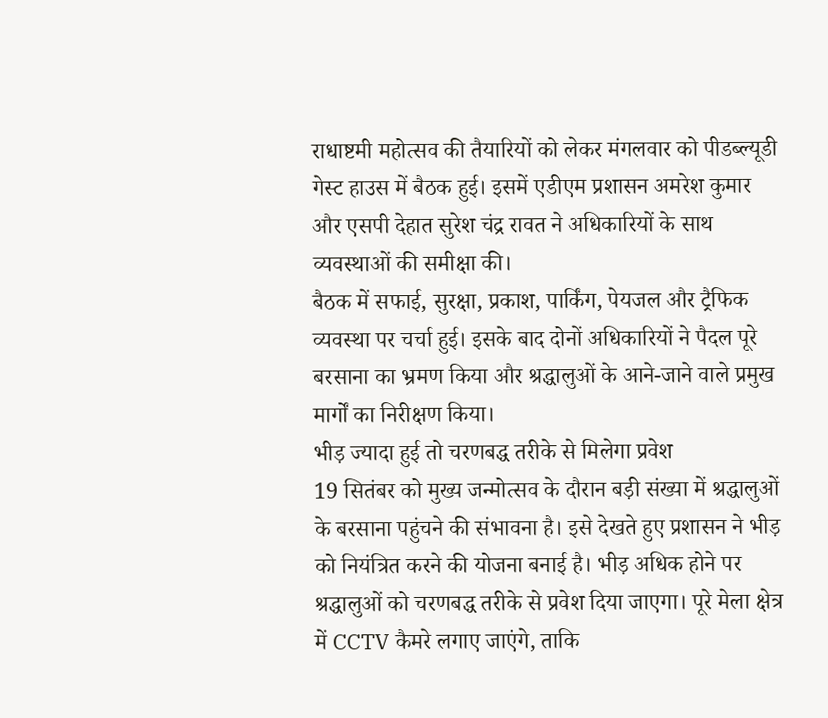राधाष्टमी महोत्सव की तैयारियों को लेकर मंगलवार को पीडब्ल्यूडी गेस्ट हाउस में बैठक हुई। इसमें एडीएम प्रशासन अमरेश कुमार और एसपी देहात सुरेश चंद्र रावत ने अधिकारियों के साथ व्यवस्थाओं की समीक्षा की।
बैठक में सफाई, सुरक्षा, प्रकाश, पार्किंग, पेयजल और ट्रैफिक व्यवस्था पर चर्चा हुई। इसके बाद दोनों अधिकारियों ने पैदल पूरे बरसाना का भ्रमण किया और श्रद्धालुओं के आने-जाने वाले प्रमुख मार्गों का निरीक्षण किया।
भीड़ ज्यादा हुई तो चरणबद्ध तरीके से मिलेगा प्रवेश
19 सितंबर को मुख्य जन्मोत्सव के दौरान बड़ी संख्या में श्रद्धालुओं के बरसाना पहुंचने की संभावना है। इसे देखते हुए प्रशासन ने भीड़ को नियंत्रित करने की योजना बनाई है। भीड़ अधिक होने पर श्रद्धालुओं को चरणबद्ध तरीके से प्रवेश दिया जाएगा। पूरे मेला क्षेत्र में CCTV कैमरे लगाए जाएंगे, ताकि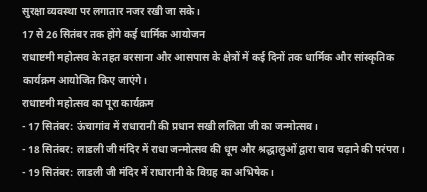सुरक्षा व्यवस्था पर लगातार नजर रखी जा सके।
17 से 26 सितंबर तक होंगे कई धार्मिक आयोजन
राधाष्टमी महोत्सव के तहत बरसाना और आसपास के क्षेत्रों में कई दिनों तक धार्मिक और सांस्कृतिक कार्यक्रम आयोजित किए जाएंगे।
राधाष्टमी महोत्सव का पूरा कार्यक्रम
- 17 सितंबर: ऊंचागांव में राधारानी की प्रधान सखी ललिता जी का जन्मोत्सव।
- 18 सितंबर: लाडली जी मंदिर में राधा जन्मोत्सव की धूम और श्रद्धालुओं द्वारा चाव चढ़ाने की परंपरा।
- 19 सितंबर: लाडली जी मंदिर में राधारानी के विग्रह का अभिषेक।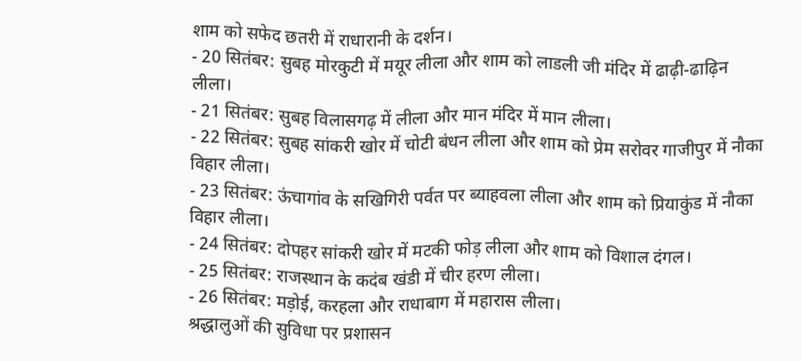शाम को सफेद छतरी में राधारानी के दर्शन।
- 20 सितंबर: सुबह मोरकुटी में मयूर लीला और शाम को लाडली जी मंदिर में ढाढ़ी-ढाढ़िन लीला।
- 21 सितंबर: सुबह विलासगढ़ में लीला और मान मंदिर में मान लीला।
- 22 सितंबर: सुबह सांकरी खोर में चोटी बंधन लीला और शाम को प्रेम सरोवर गाजीपुर में नौका विहार लीला।
- 23 सितंबर: ऊंचागांव के सखिगिरी पर्वत पर ब्याहवला लीला और शाम को प्रियाकुंड में नौका विहार लीला।
- 24 सितंबर: दोपहर सांकरी खोर में मटकी फोड़ लीला और शाम को विशाल दंगल।
- 25 सितंबर: राजस्थान के कदंब खंडी में चीर हरण लीला।
- 26 सितंबर: मड़ोई, करहला और राधाबाग में महारास लीला।
श्रद्धालुओं की सुविधा पर प्रशासन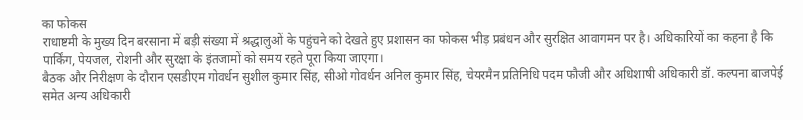का फोकस
राधाष्टमी के मुख्य दिन बरसाना में बड़ी संख्या में श्रद्धालुओं के पहुंचने को देखते हुए प्रशासन का फोकस भीड़ प्रबंधन और सुरक्षित आवागमन पर है। अधिकारियों का कहना है कि पार्किंग, पेयजल, रोशनी और सुरक्षा के इंतजामों को समय रहते पूरा किया जाएगा।
बैठक और निरीक्षण के दौरान एसडीएम गोवर्धन सुशील कुमार सिंह, सीओ गोवर्धन अनिल कुमार सिंह, चेयरमैन प्रतिनिधि पदम फौजी और अधिशाषी अधिकारी डॉ. कल्पना बाजपेई समेत अन्य अधिकारी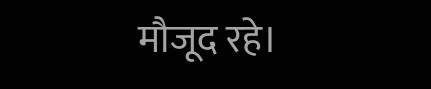मौजूद रहे।